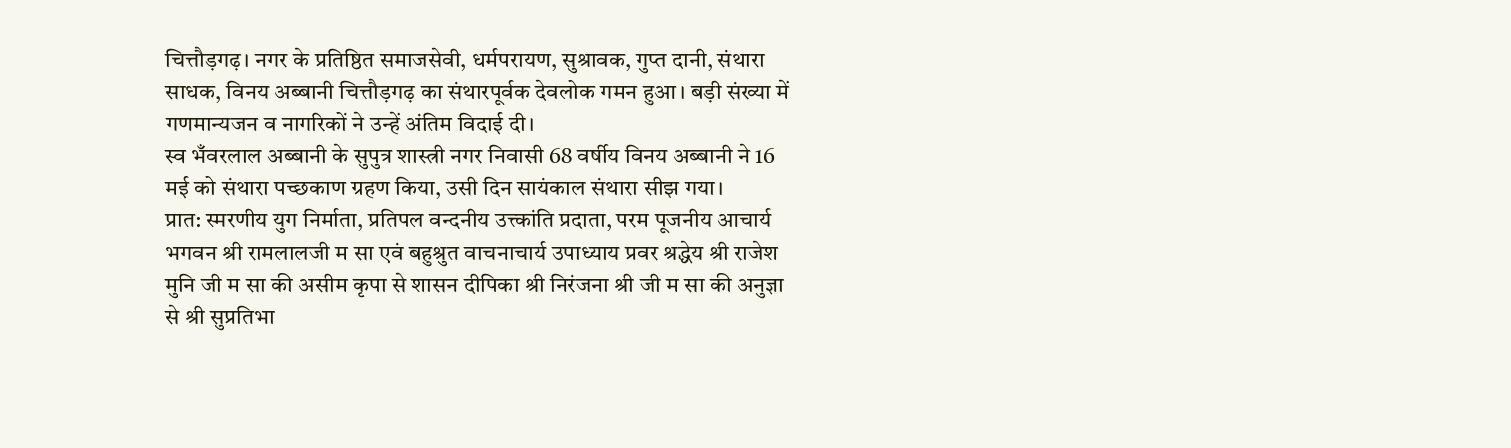चित्तौड़गढ़। नगर के प्रतिष्ठित समाजसेवी, धर्मपरायण, सुश्रावक, गुप्त दानी, संथारा साधक, विनय अब्बानी चित्तौड़गढ़ का संथारपूर्वक देवलोक गमन हुआ। बड़ी संख्या में गणमान्यजन व नागरिकों ने उन्हें अंतिम विदाई दी।
स्व भँवरलाल अब्बानी के सुपुत्र शास्त्री नगर निवासी 68 वर्षीय विनय अब्बानी ने 16 मई को संथारा पच्छकाण ग्रहण किया, उसी दिन सायंकाल संथारा सीझ गया।
प्रात: स्मरणीय युग निर्माता, प्रतिपल वन्दनीय उत्त्कांति प्रदाता, परम पूजनीय आचार्य भगवन श्री रामलालजी म सा एवं बहुश्रुत वाचनाचार्य उपाध्याय प्रवर श्रद्धेय श्री राजेश मुनि जी म सा की असीम कृपा से शासन दीपिका श्री निरंजना श्री जी म सा की अनुज्ञा से श्री सुप्रतिभा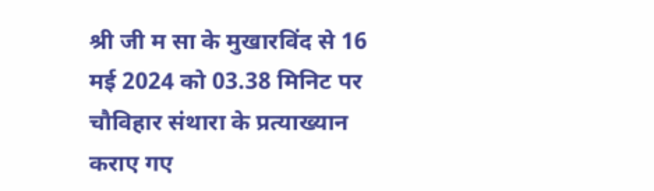श्री जी म सा के मुखारविंद से 16 मई 2024 को 03.38 मिनिट पर चौविहार संथारा के प्रत्याख्यान कराए गए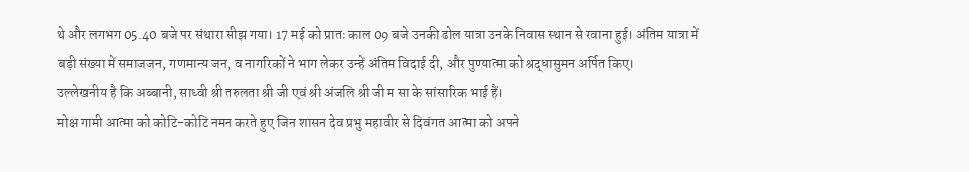थे और लगभग 05.40 बजे पर संथारा सीझ गया। 17 मई को प्रातः काल 09 बजे उनकी ढोल यात्रा उनके निवास स्थान से रवाना हुई। अंतिम यात्रा में बड़ी संख्या में समाजजन, गणमान्य जन, व नागरिकों ने भाग लेकर उन्हें अंतिम विदाई दी, और पुण्यात्मा को श्रद्धासुमन अर्पित किए।
उल्लेखनीय है कि अब्बानी, साध्वी श्री तरुलता श्री जी एवं श्री अंजलि श्री जी म सा के सांसारिक भाई हैं।
मोक्ष गामी आत्मा को कोटि-कोटि नमन करते हुए जिन शासन देव प्रभु महावीर से दिवंगत आत्मा को अपने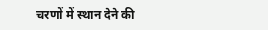चरणों में स्थान देने की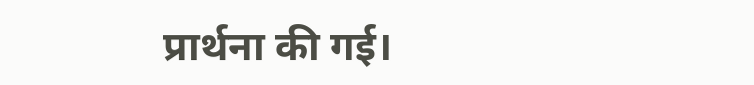प्रार्थना की गई।